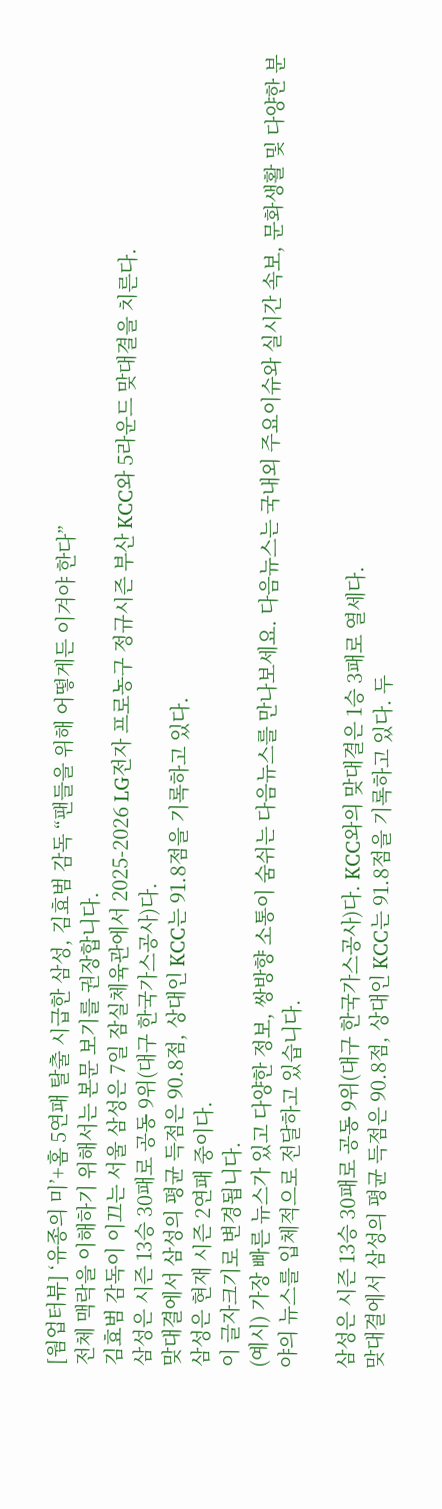[웜업터뷰] ‘유종의 미’+홈 5연패 탈출 시급한 삼성, 김효범 감독 “팬들을 위해 어떻게든 이겨야 한다”
전체 맥락을 이해하기 위해서는 본문 보기를 권장합니다.
김효범 감독이 이끄는 서울 삼성은 7일 잠실체육관에서 2025-2026 LG전자 프로농구 정규시즌 부산 KCC와 5라운드 맞대결을 치른다.
삼성은 시즌 13승 30패로 공동 9위(대구 한국가스공사)다.
맞대결에서 삼성의 평균 득점은 90.8점, 상대인 KCC는 91.8점을 기록하고 있다.
삼성은 현재 시즌 2연패 중이다.
이 글자크기로 변경됩니다.
(예시) 가장 빠른 뉴스가 있고 다양한 정보, 쌍방향 소통이 숨쉬는 다음뉴스를 만나보세요. 다음뉴스는 국내외 주요이슈와 실시간 속보, 문화생활 및 다양한 분야의 뉴스를 입체적으로 전달하고 있습니다.

삼성은 시즌 13승 30패로 공동 9위(대구 한국가스공사)다. KCC와의 맞대결은 1승 3패로 열세다.
맞대결에서 삼성의 평균 득점은 90.8점, 상대인 KCC는 91.8점을 기록하고 있다. 두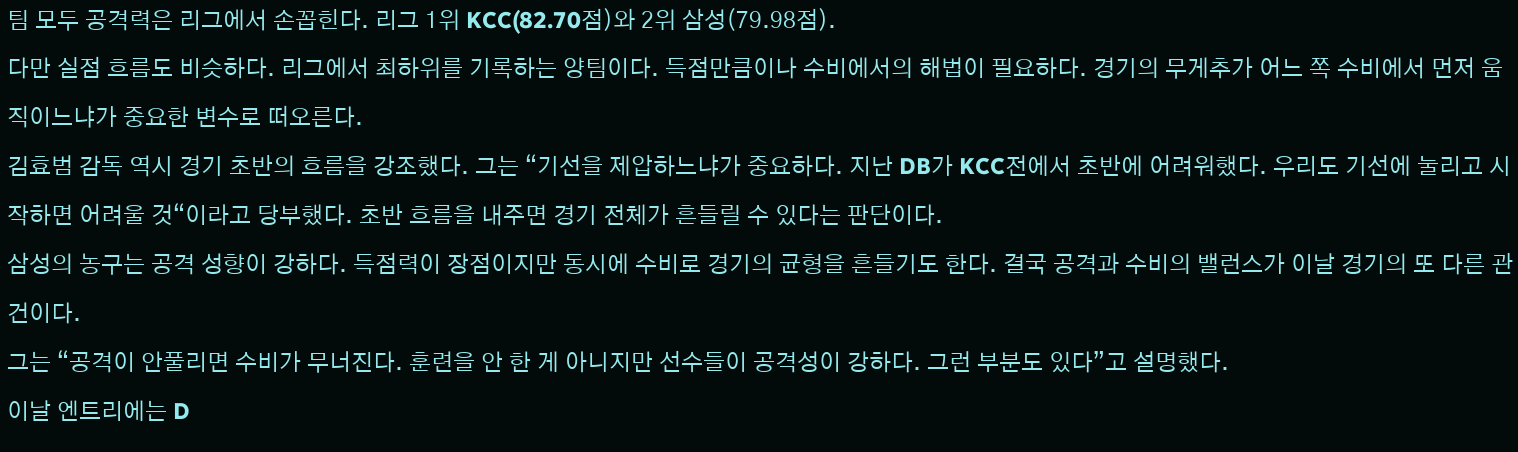팀 모두 공격력은 리그에서 손꼽힌다. 리그 1위 KCC(82.70점)와 2위 삼성(79.98점).
다만 실점 흐름도 비슷하다. 리그에서 최하위를 기록하는 양팀이다. 득점만큼이나 수비에서의 해법이 필요하다. 경기의 무게추가 어느 쪽 수비에서 먼저 움직이느냐가 중요한 변수로 떠오른다.
김효범 감독 역시 경기 초반의 흐름을 강조했다. 그는 “기선을 제압하느냐가 중요하다. 지난 DB가 KCC전에서 초반에 어려워했다. 우리도 기선에 눌리고 시작하면 어려울 것“이라고 당부했다. 초반 흐름을 내주면 경기 전체가 흔들릴 수 있다는 판단이다.
삼성의 농구는 공격 성향이 강하다. 득점력이 장점이지만 동시에 수비로 경기의 균형을 흔들기도 한다. 결국 공격과 수비의 밸런스가 이날 경기의 또 다른 관건이다.
그는 “공격이 안풀리면 수비가 무너진다. 훈련을 안 한 게 아니지만 선수들이 공격성이 강하다. 그런 부분도 있다”고 설명했다.
이날 엔트리에는 D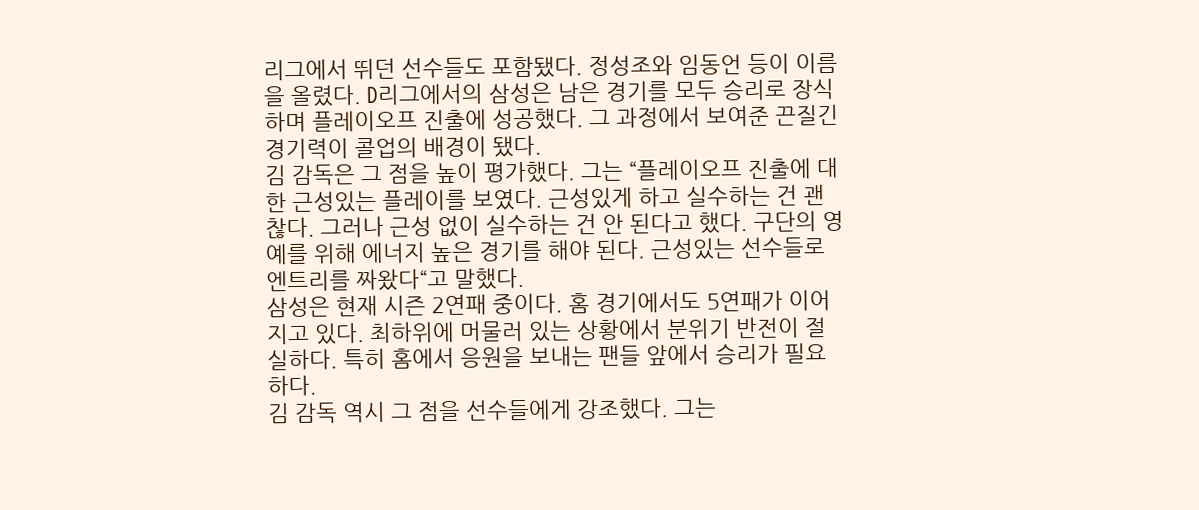리그에서 뛰던 선수들도 포함됐다. 정성조와 임동언 등이 이름을 올렸다. D리그에서의 삼성은 남은 경기를 모두 승리로 장식하며 플레이오프 진출에 성공했다. 그 과정에서 보여준 끈질긴 경기력이 콜업의 배경이 됐다.
김 감독은 그 점을 높이 평가했다. 그는 “플레이오프 진출에 대한 근성있는 플레이를 보였다. 근성있게 하고 실수하는 건 괜찮다. 그러나 근성 없이 실수하는 건 안 된다고 했다. 구단의 영예를 위해 에너지 높은 경기를 해야 된다. 근성있는 선수들로 엔트리를 짜왔다“고 말했다.
삼성은 현재 시즌 2연패 중이다. 홈 경기에서도 5연패가 이어지고 있다. 최하위에 머물러 있는 상황에서 분위기 반전이 절실하다. 특히 홈에서 응원을 보내는 팬들 앞에서 승리가 필요하다.
김 감독 역시 그 점을 선수들에게 강조했다. 그는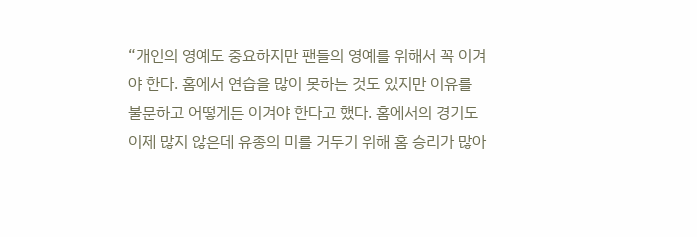“개인의 영예도 중요하지만 팬들의 영예를 위해서 꼭 이겨야 한다. 홈에서 연습을 많이 못하는 것도 있지만 이유를 불문하고 어떻게든 이겨야 한다고 했다. 홈에서의 경기도 이제 많지 않은데 유종의 미를 거두기 위해 홈 승리가 많아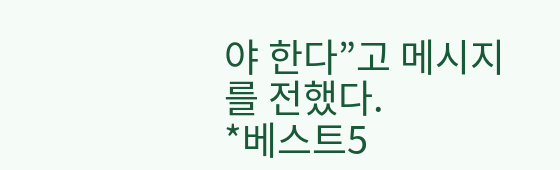야 한다”고 메시지를 전했다.
*베스트5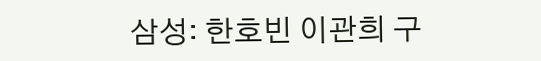삼성: 한호빈 이관희 구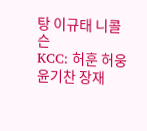탕 이규태 니콜슨
KCC: 허훈 허웅 윤기찬 장재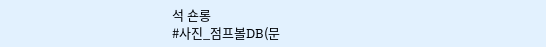석 숀롱
#사진_점프볼DB(문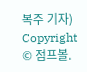복주 기자)
Copyright © 점프볼.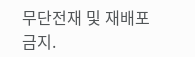무단전재 및 재배포 금지.